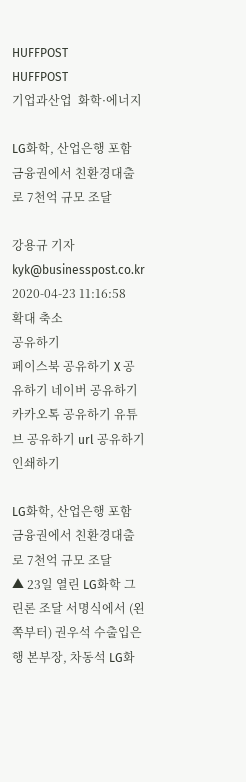HUFFPOST
HUFFPOST
기업과산업  화학·에너지

LG화학, 산업은행 포함 금융권에서 친환경대출로 7천억 규모 조달

강용규 기자 kyk@businesspost.co.kr 2020-04-23 11:16:58
확대 축소
공유하기
페이스북 공유하기 X 공유하기 네이버 공유하기 카카오톡 공유하기 유튜브 공유하기 url 공유하기 인쇄하기

LG화학, 산업은행 포함 금융권에서 친환경대출로 7천억 규모 조달
▲ 23일 열린 LG화학 그린론 조달 서명식에서 (왼쪽부터) 권우석 수출입은행 본부장, 차동석 LG화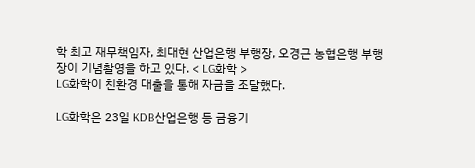학 최고 재무책임자, 최대현 산업은행 부행장, 오경근 농협은행 부행장이 기념촬영을 하고 있다. < LG화학 >
LG화학이 친환경 대출을 통해 자금을 조달했다.

LG화학은 23일 KDB산업은행 등 금융기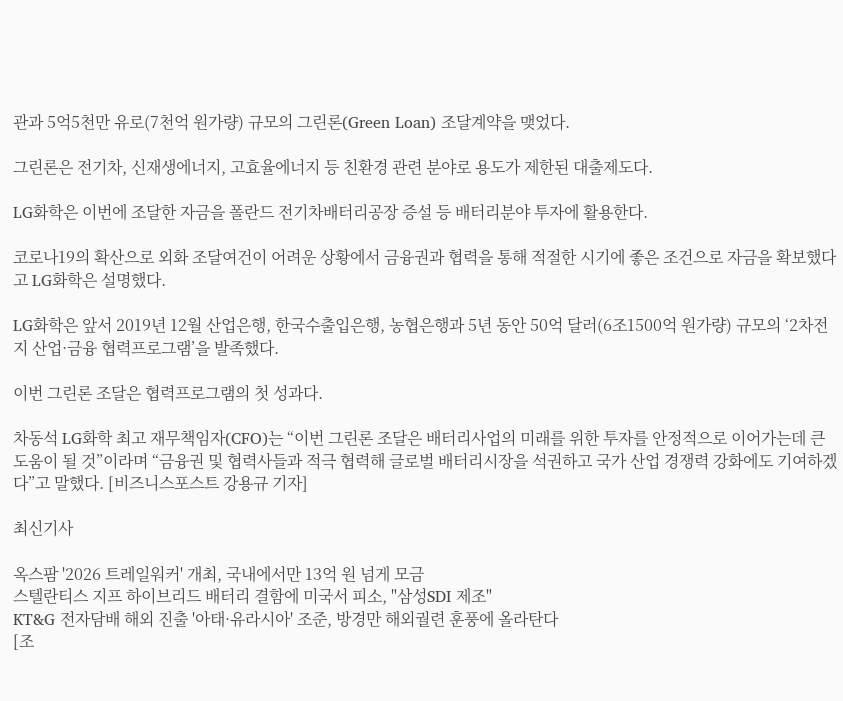관과 5억5천만 유로(7천억 원가량) 규모의 그린론(Green Loan) 조달계약을 맺었다.

그린론은 전기차, 신재생에너지, 고효율에너지 등 친환경 관련 분야로 용도가 제한된 대출제도다.

LG화학은 이번에 조달한 자금을 폴란드 전기차배터리공장 증설 등 배터리분야 투자에 활용한다.

코로나19의 확산으로 외화 조달여건이 어려운 상황에서 금융권과 협력을 통해 적절한 시기에 좋은 조건으로 자금을 확보했다고 LG화학은 설명했다.

LG화학은 앞서 2019년 12월 산업은행, 한국수출입은행, 농협은행과 5년 동안 50억 달러(6조1500억 원가량) 규모의 ‘2차전지 산업·금융 협력프로그램’을 발족했다.

이번 그린론 조달은 협력프로그램의 첫 성과다.

차동석 LG화학 최고 재무책임자(CFO)는 “이번 그린론 조달은 배터리사업의 미래를 위한 투자를 안정적으로 이어가는데 큰 도움이 될 것”이라며 “금융권 및 협력사들과 적극 협력해 글로벌 배터리시장을 석권하고 국가 산업 경쟁력 강화에도 기여하겠다”고 말했다. [비즈니스포스트 강용규 기자]

최신기사

옥스팜 '2026 트레일워커' 개최, 국내에서만 13억 원 넘게 모금
스텔란티스 지프 하이브리드 배터리 결함에 미국서 피소, "삼성SDI 제조"
KT&G 전자담배 해외 진출 '아태·유라시아' 조준, 방경만 해외궐련 훈풍에 올라탄다
[조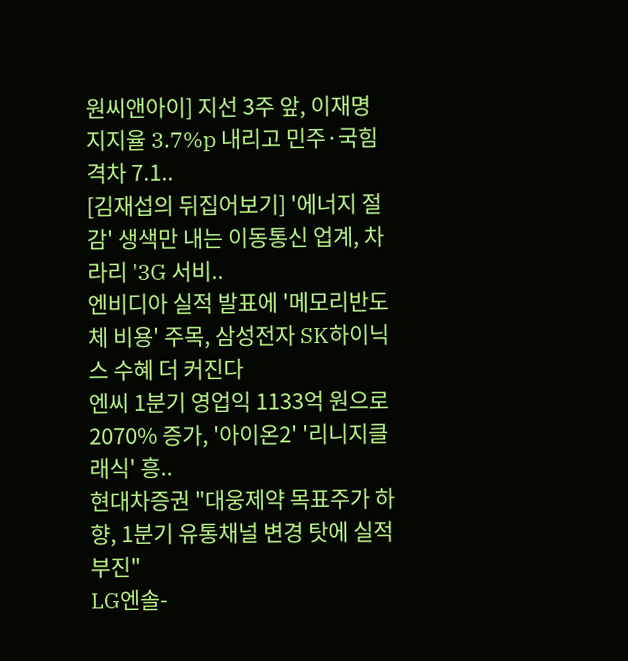원씨앤아이] 지선 3주 앞, 이재명 지지율 3.7%p 내리고 민주·국힘 격차 7.1..
[김재섭의 뒤집어보기] '에너지 절감' 생색만 내는 이동통신 업계, 차라리 '3G 서비..
엔비디아 실적 발표에 '메모리반도체 비용' 주목, 삼성전자 SK하이닉스 수혜 더 커진다
엔씨 1분기 영업익 1133억 원으로 2070% 증가, '아이온2' '리니지클래식' 흥..
현대차증권 "대웅제약 목표주가 하향, 1분기 유통채널 변경 탓에 실적 부진"
LG엔솔-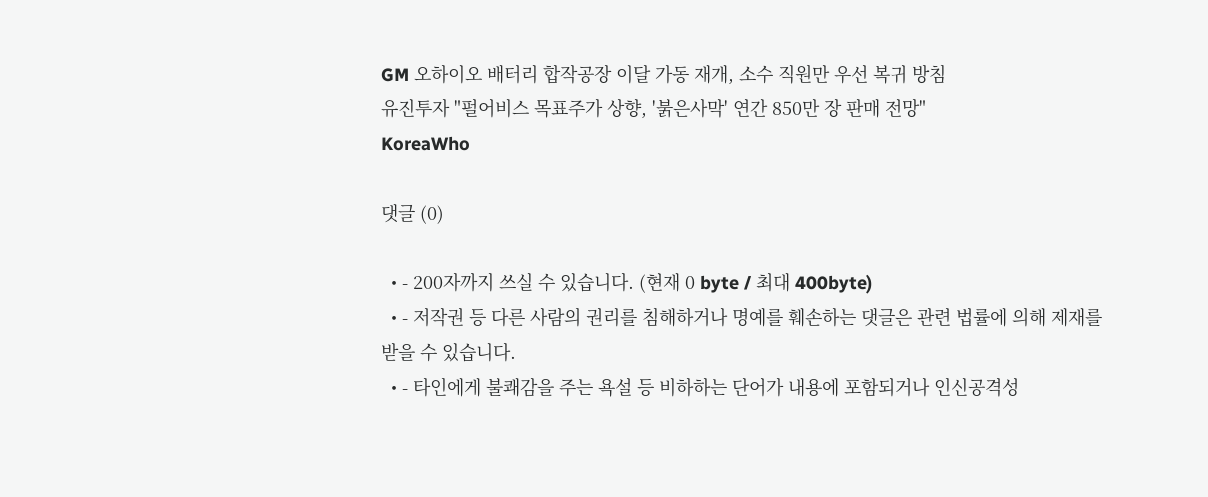GM 오하이오 배터리 합작공장 이달 가동 재개, 소수 직원만 우선 복귀 방침
유진투자 "펄어비스 목표주가 상향, '붉은사막' 연간 850만 장 판매 전망"
KoreaWho

댓글 (0)

  • - 200자까지 쓰실 수 있습니다. (현재 0 byte / 최대 400byte)
  • - 저작권 등 다른 사람의 권리를 침해하거나 명예를 훼손하는 댓글은 관련 법률에 의해 제재를 받을 수 있습니다.
  • - 타인에게 불쾌감을 주는 욕설 등 비하하는 단어가 내용에 포함되거나 인신공격성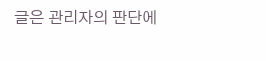글은 관리자의 판단에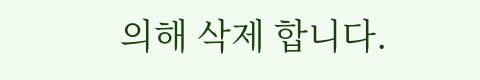의해 삭제 합니다.